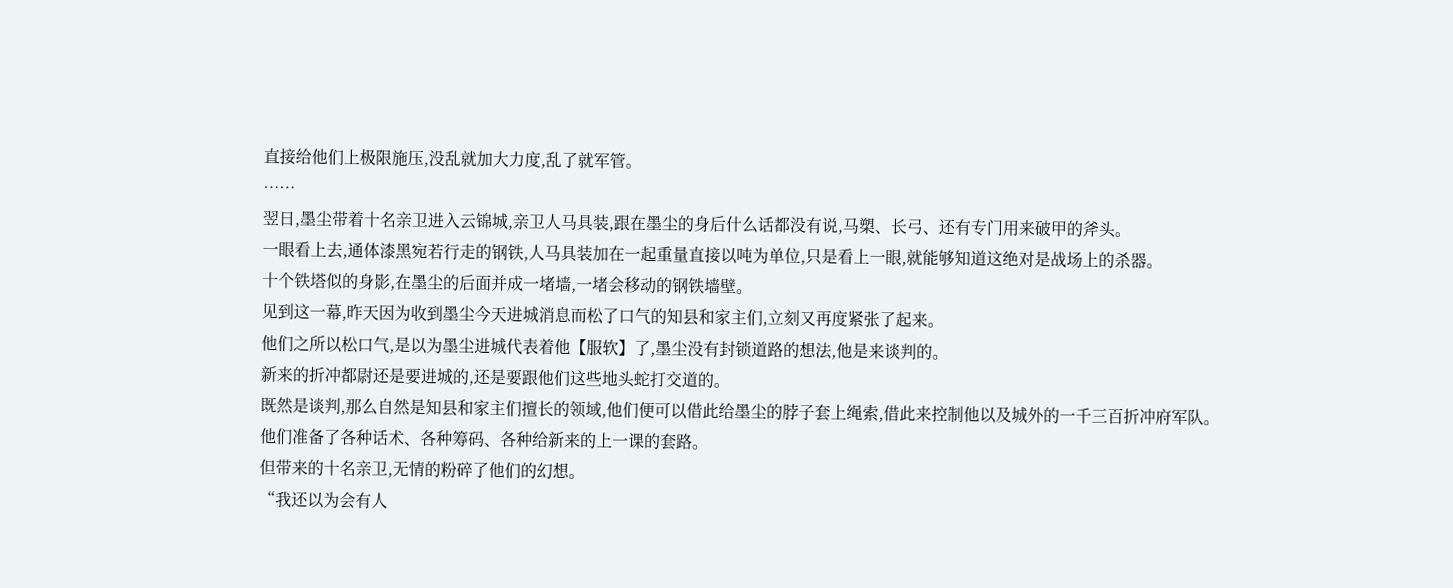直接给他们上极限施压,没乱就加大力度,乱了就军管。
……
翌日,墨尘带着十名亲卫进入云锦城,亲卫人马具装,跟在墨尘的身后什么话都没有说,马槊、长弓、还有专门用来破甲的斧头。
一眼看上去,通体漆黑宛若行走的钢铁,人马具装加在一起重量直接以吨为单位,只是看上一眼,就能够知道这绝对是战场上的杀器。
十个铁塔似的身影,在墨尘的后面并成一堵墙,一堵会移动的钢铁墙壁。
见到这一幕,昨天因为收到墨尘今天进城消息而松了口气的知县和家主们,立刻又再度紧张了起来。
他们之所以松口气,是以为墨尘进城代表着他【服软】了,墨尘没有封锁道路的想法,他是来谈判的。
新来的折冲都尉还是要进城的,还是要跟他们这些地头蛇打交道的。
既然是谈判,那么自然是知县和家主们擅长的领域,他们便可以借此给墨尘的脖子套上绳索,借此来控制他以及城外的一千三百折冲府军队。
他们准备了各种话术、各种筹码、各种给新来的上一课的套路。
但带来的十名亲卫,无情的粉碎了他们的幻想。
“我还以为会有人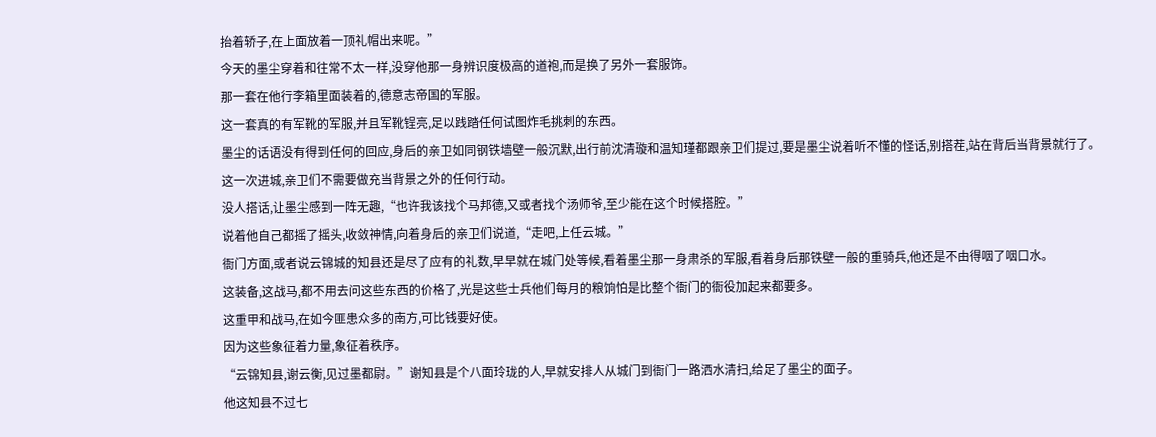抬着轿子,在上面放着一顶礼帽出来呢。”
今天的墨尘穿着和往常不太一样,没穿他那一身辨识度极高的道袍,而是换了另外一套服饰。
那一套在他行李箱里面装着的,德意志帝国的军服。
这一套真的有军靴的军服,并且军靴锃亮,足以践踏任何试图炸毛挑刺的东西。
墨尘的话语没有得到任何的回应,身后的亲卫如同钢铁墙壁一般沉默,出行前沈清璇和温知瑾都跟亲卫们提过,要是墨尘说着听不懂的怪话,别搭茬,站在背后当背景就行了。
这一次进城,亲卫们不需要做充当背景之外的任何行动。
没人搭话,让墨尘感到一阵无趣,“也许我该找个马邦德,又或者找个汤师爷,至少能在这个时候搭腔。”
说着他自己都摇了摇头,收敛神情,向着身后的亲卫们说道,“走吧,上任云城。”
衙门方面,或者说云锦城的知县还是尽了应有的礼数,早早就在城门处等候,看着墨尘那一身肃杀的军服,看着身后那铁壁一般的重骑兵,他还是不由得咽了咽口水。
这装备,这战马,都不用去问这些东西的价格了,光是这些士兵他们每月的粮饷怕是比整个衙门的衙役加起来都要多。
这重甲和战马,在如今匪患众多的南方,可比钱要好使。
因为这些象征着力量,象征着秩序。
“云锦知县,谢云衡,见过墨都尉。”谢知县是个八面玲珑的人,早就安排人从城门到衙门一路洒水清扫,给足了墨尘的面子。
他这知县不过七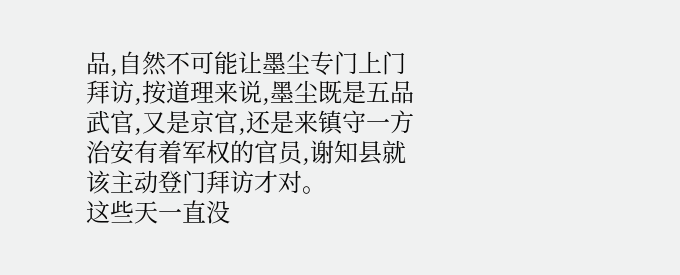品,自然不可能让墨尘专门上门拜访,按道理来说,墨尘既是五品武官,又是京官,还是来镇守一方治安有着军权的官员,谢知县就该主动登门拜访才对。
这些天一直没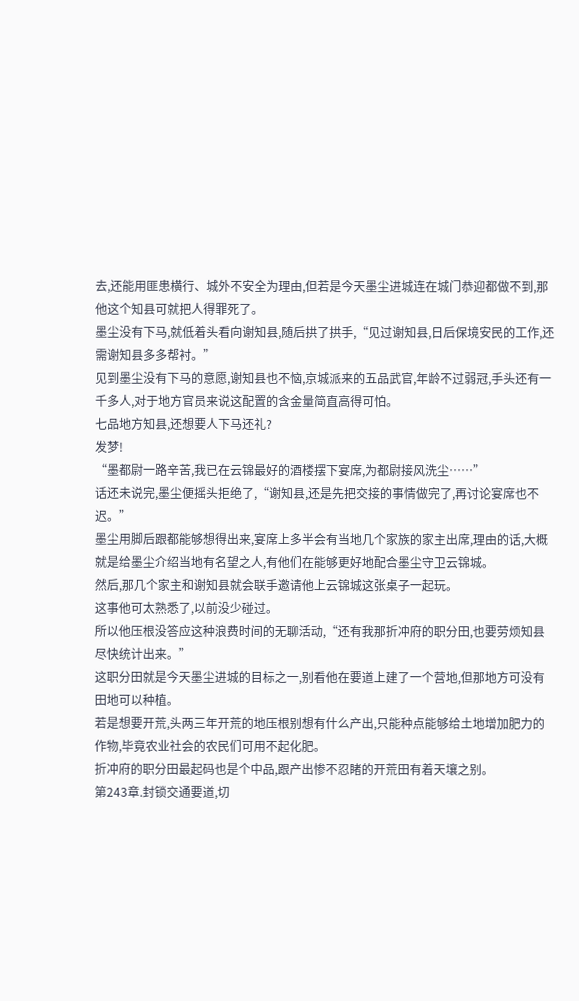去,还能用匪患横行、城外不安全为理由,但若是今天墨尘进城连在城门恭迎都做不到,那他这个知县可就把人得罪死了。
墨尘没有下马,就低着头看向谢知县,随后拱了拱手,“见过谢知县,日后保境安民的工作,还需谢知县多多帮衬。”
见到墨尘没有下马的意愿,谢知县也不恼,京城派来的五品武官,年龄不过弱冠,手头还有一千多人,对于地方官员来说这配置的含金量简直高得可怕。
七品地方知县,还想要人下马还礼?
发梦!
“墨都尉一路辛苦,我已在云锦最好的酒楼摆下宴席,为都尉接风洗尘……”
话还未说完,墨尘便摇头拒绝了,“谢知县,还是先把交接的事情做完了,再讨论宴席也不迟。”
墨尘用脚后跟都能够想得出来,宴席上多半会有当地几个家族的家主出席,理由的话,大概就是给墨尘介绍当地有名望之人,有他们在能够更好地配合墨尘守卫云锦城。
然后,那几个家主和谢知县就会联手邀请他上云锦城这张桌子一起玩。
这事他可太熟悉了,以前没少碰过。
所以他压根没答应这种浪费时间的无聊活动,“还有我那折冲府的职分田,也要劳烦知县尽快统计出来。”
这职分田就是今天墨尘进城的目标之一,别看他在要道上建了一个营地,但那地方可没有田地可以种植。
若是想要开荒,头两三年开荒的地压根别想有什么产出,只能种点能够给土地增加肥力的作物,毕竟农业社会的农民们可用不起化肥。
折冲府的职分田最起码也是个中品,跟产出惨不忍睹的开荒田有着天壤之别。
第243章.封锁交通要道,切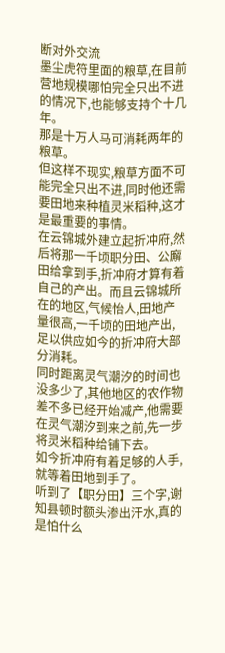断对外交流
墨尘虎符里面的粮草,在目前营地规模哪怕完全只出不进的情况下,也能够支持个十几年。
那是十万人马可消耗两年的粮草。
但这样不现实,粮草方面不可能完全只出不进,同时他还需要田地来种植灵米稻种,这才是最重要的事情。
在云锦城外建立起折冲府,然后将那一千顷职分田、公廨田给拿到手,折冲府才算有着自己的产出。而且云锦城所在的地区,气候怡人,田地产量很高,一千顷的田地产出,足以供应如今的折冲府大部分消耗。
同时距离灵气潮汐的时间也没多少了,其他地区的农作物差不多已经开始减产,他需要在灵气潮汐到来之前,先一步将灵米稻种给铺下去。
如今折冲府有着足够的人手,就等着田地到手了。
听到了【职分田】三个字,谢知县顿时额头渗出汗水,真的是怕什么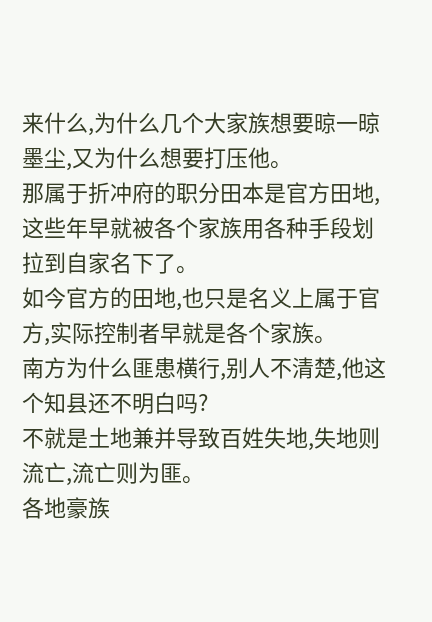来什么,为什么几个大家族想要晾一晾墨尘,又为什么想要打压他。
那属于折冲府的职分田本是官方田地,这些年早就被各个家族用各种手段划拉到自家名下了。
如今官方的田地,也只是名义上属于官方,实际控制者早就是各个家族。
南方为什么匪患横行,别人不清楚,他这个知县还不明白吗?
不就是土地兼并导致百姓失地,失地则流亡,流亡则为匪。
各地豪族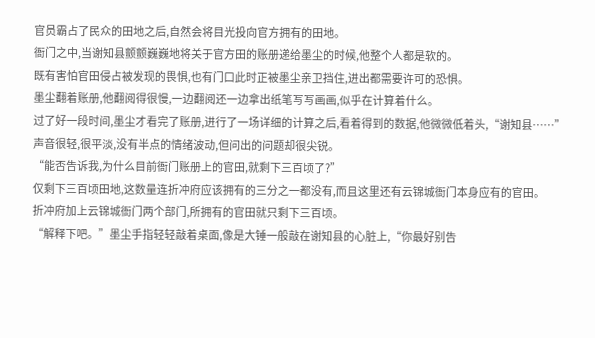官员霸占了民众的田地之后,自然会将目光投向官方拥有的田地。
衙门之中,当谢知县颤颤巍巍地将关于官方田的账册递给墨尘的时候,他整个人都是软的。
既有害怕官田侵占被发现的畏惧,也有门口此时正被墨尘亲卫挡住,进出都需要许可的恐惧。
墨尘翻着账册,他翻阅得很慢,一边翻阅还一边拿出纸笔写写画画,似乎在计算着什么。
过了好一段时间,墨尘才看完了账册,进行了一场详细的计算之后,看着得到的数据,他微微低着头,“谢知县……”
声音很轻,很平淡,没有半点的情绪波动,但问出的问题却很尖锐。
“能否告诉我,为什么目前衙门账册上的官田,就剩下三百顷了?”
仅剩下三百顷田地,这数量连折冲府应该拥有的三分之一都没有,而且这里还有云锦城衙门本身应有的官田。
折冲府加上云锦城衙门两个部门,所拥有的官田就只剩下三百顷。
“解释下吧。”墨尘手指轻轻敲着桌面,像是大锤一般敲在谢知县的心脏上,“你最好别告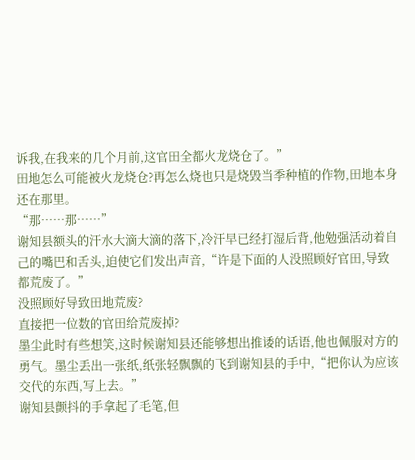诉我,在我来的几个月前,这官田全都火龙烧仓了。”
田地怎么可能被火龙烧仓?再怎么烧也只是烧毁当季种植的作物,田地本身还在那里。
“那……那……”
谢知县额头的汗水大滴大滴的落下,冷汗早已经打湿后背,他勉强活动着自己的嘴巴和舌头,迫使它们发出声音,“许是下面的人没照顾好官田,导致都荒废了。”
没照顾好导致田地荒废?
直接把一位数的官田给荒废掉?
墨尘此时有些想笑,这时候谢知县还能够想出推诿的话语,他也佩服对方的勇气。墨尘丢出一张纸,纸张轻飘飘的飞到谢知县的手中,“把你认为应该交代的东西,写上去。”
谢知县颤抖的手拿起了毛笔,但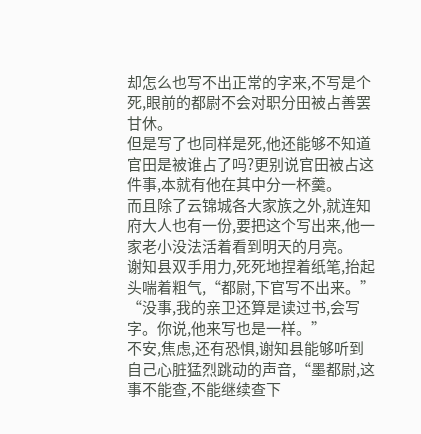却怎么也写不出正常的字来,不写是个死,眼前的都尉不会对职分田被占善罢甘休。
但是写了也同样是死,他还能够不知道官田是被谁占了吗?更别说官田被占这件事,本就有他在其中分一杯羹。
而且除了云锦城各大家族之外,就连知府大人也有一份,要把这个写出来,他一家老小没法活着看到明天的月亮。
谢知县双手用力,死死地捏着纸笔,抬起头喘着粗气,“都尉,下官写不出来。”
“没事,我的亲卫还算是读过书,会写字。你说,他来写也是一样。”
不安,焦虑,还有恐惧,谢知县能够听到自己心脏猛烈跳动的声音,“墨都尉,这事不能查,不能继续查下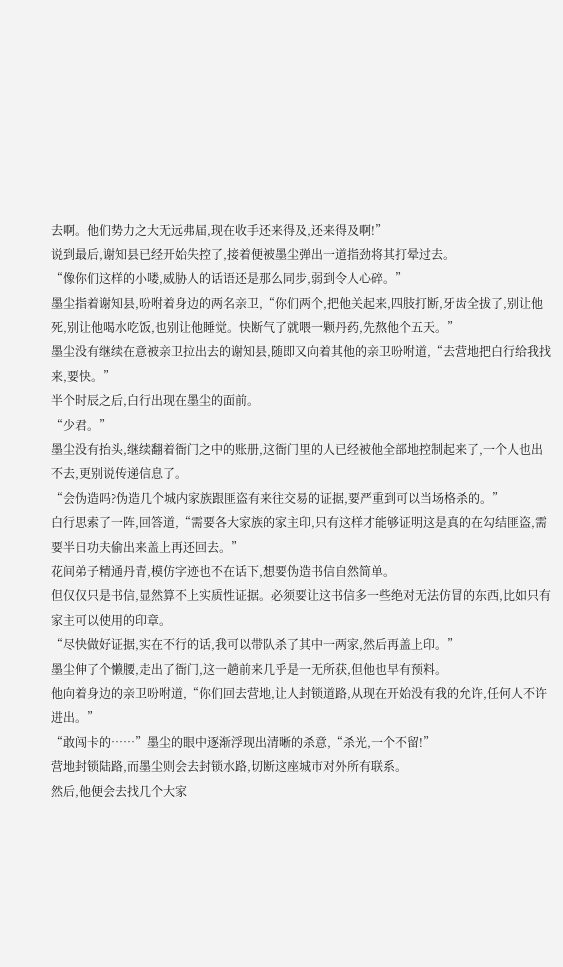去啊。他们势力之大无远弗届,现在收手还来得及,还来得及啊!”
说到最后,谢知县已经开始失控了,接着便被墨尘弹出一道指劲将其打晕过去。
“像你们这样的小喽,威胁人的话语还是那么同步,弱到令人心碎。”
墨尘指着谢知县,吩咐着身边的两名亲卫,“你们两个,把他关起来,四肢打断,牙齿全拔了,别让他死,别让他喝水吃饭,也别让他睡觉。快断气了就喂一颗丹药,先熬他个五天。”
墨尘没有继续在意被亲卫拉出去的谢知县,随即又向着其他的亲卫吩咐道,“去营地把白行给我找来,要快。”
半个时辰之后,白行出现在墨尘的面前。
“少君。”
墨尘没有抬头,继续翻着衙门之中的账册,这衙门里的人已经被他全部地控制起来了,一个人也出不去,更别说传递信息了。
“会伪造吗?伪造几个城内家族跟匪盗有来往交易的证据,要严重到可以当场格杀的。”
白行思索了一阵,回答道,“需要各大家族的家主印,只有这样才能够证明这是真的在勾结匪盗,需要半日功夫偷出来盖上再还回去。”
花间弟子精通丹青,模仿字迹也不在话下,想要伪造书信自然简单。
但仅仅只是书信,显然算不上实质性证据。必须要让这书信多一些绝对无法仿冒的东西,比如只有家主可以使用的印章。
“尽快做好证据,实在不行的话,我可以带队杀了其中一两家,然后再盖上印。”
墨尘伸了个懒腰,走出了衙门,这一趟前来几乎是一无所获,但他也早有预料。
他向着身边的亲卫吩咐道,“你们回去营地,让人封锁道路,从现在开始没有我的允许,任何人不许进出。”
“敢闯卡的……”墨尘的眼中逐渐浮现出清晰的杀意,“杀光,一个不留!”
营地封锁陆路,而墨尘则会去封锁水路,切断这座城市对外所有联系。
然后,他便会去找几个大家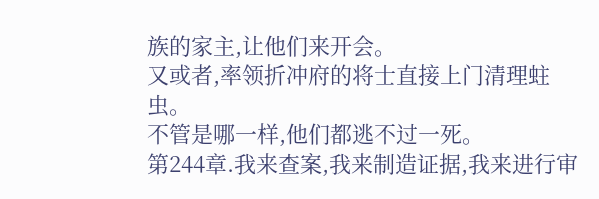族的家主,让他们来开会。
又或者,率领折冲府的将士直接上门清理蛀虫。
不管是哪一样,他们都逃不过一死。
第244章.我来查案,我来制造证据,我来进行审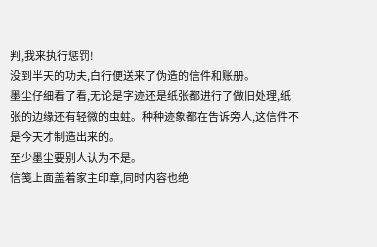判,我来执行惩罚!
没到半天的功夫,白行便送来了伪造的信件和账册。
墨尘仔细看了看,无论是字迹还是纸张都进行了做旧处理,纸张的边缘还有轻微的虫蛀。种种迹象都在告诉旁人,这信件不是今天才制造出来的。
至少墨尘要别人认为不是。
信笺上面盖着家主印章,同时内容也绝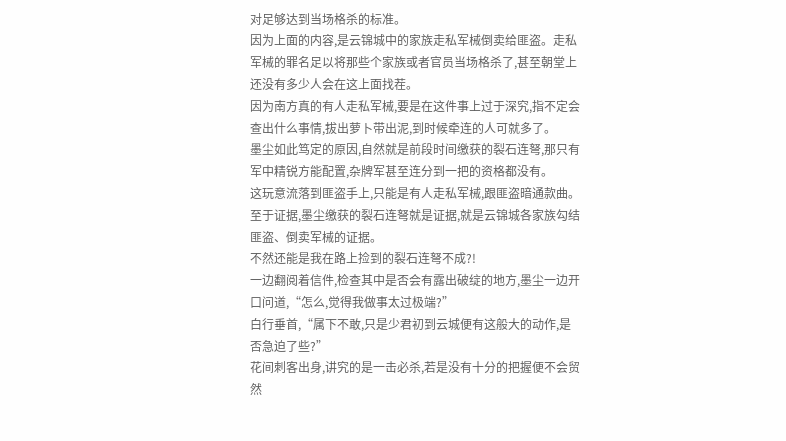对足够达到当场格杀的标准。
因为上面的内容,是云锦城中的家族走私军械倒卖给匪盗。走私军械的罪名足以将那些个家族或者官员当场格杀了,甚至朝堂上还没有多少人会在这上面找茬。
因为南方真的有人走私军械,要是在这件事上过于深究,指不定会查出什么事情,拔出萝卜带出泥,到时候牵连的人可就多了。
墨尘如此笃定的原因,自然就是前段时间缴获的裂石连弩,那只有军中精锐方能配置,杂牌军甚至连分到一把的资格都没有。
这玩意流落到匪盗手上,只能是有人走私军械,跟匪盗暗通款曲。
至于证据,墨尘缴获的裂石连弩就是证据,就是云锦城各家族勾结匪盗、倒卖军械的证据。
不然还能是我在路上捡到的裂石连弩不成?!
一边翻阅着信件,检查其中是否会有露出破绽的地方,墨尘一边开口问道,“怎么,觉得我做事太过极端?”
白行垂首,“属下不敢,只是少君初到云城便有这般大的动作,是否急迫了些?”
花间刺客出身,讲究的是一击必杀,若是没有十分的把握便不会贸然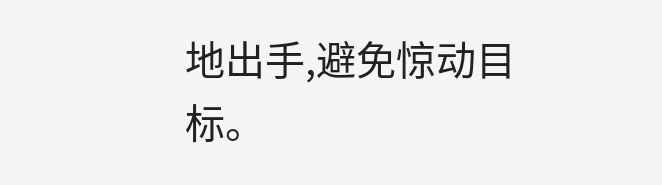地出手,避免惊动目标。